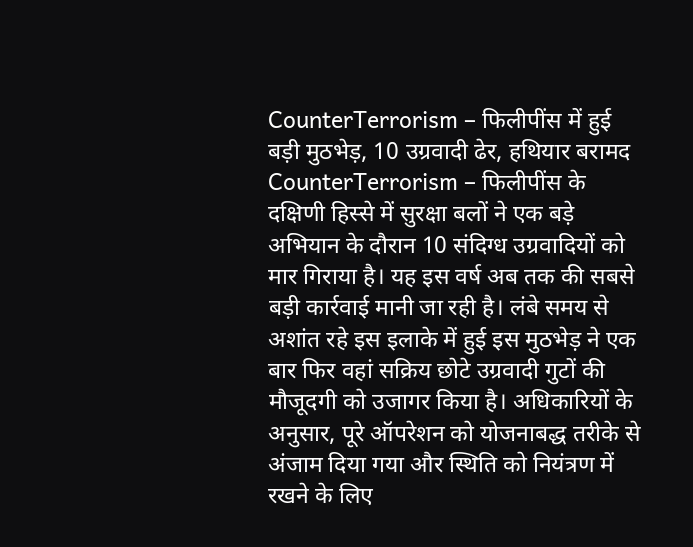CounterTerrorism – फिलीपींस में हुई बड़ी मुठभेड़, 10 उग्रवादी ढेर, हथियार बरामद
CounterTerrorism – फिलीपींस के दक्षिणी हिस्से में सुरक्षा बलों ने एक बड़े अभियान के दौरान 10 संदिग्ध उग्रवादियों को मार गिराया है। यह इस वर्ष अब तक की सबसे बड़ी कार्रवाई मानी जा रही है। लंबे समय से अशांत रहे इस इलाके में हुई इस मुठभेड़ ने एक बार फिर वहां सक्रिय छोटे उग्रवादी गुटों की मौजूदगी को उजागर किया है। अधिकारियों के अनुसार, पूरे ऑपरेशन को योजनाबद्ध तरीके से अंजाम दिया गया और स्थिति को नियंत्रण में रखने के लिए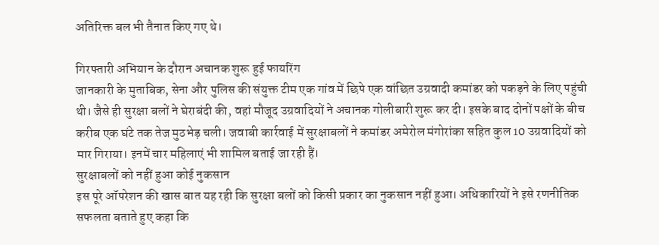अतिरिक्त बल भी तैनात किए गए थे।

गिरफ्तारी अभियान के दौरान अचानक शुरू हुई फायरिंग
जानकारी के मुताबिक, सेना और पुलिस की संयुक्त टीम एक गांव में छिपे एक वांछित उग्रवादी कमांडर को पकड़ने के लिए पहुंची थी। जैसे ही सुरक्षा बलों ने घेराबंदी की, वहां मौजूद उग्रवादियों ने अचानक गोलीबारी शुरू कर दी। इसके बाद दोनों पक्षों के बीच करीब एक घंटे तक तेज मुठभेड़ चली। जवाबी कार्रवाई में सुरक्षाबलों ने कमांडर अमेरोल मंगोरांका सहित कुल 10 उग्रवादियों को मार गिराया। इनमें चार महिलाएं भी शामिल बताई जा रही हैं।
सुरक्षाबलों को नहीं हुआ कोई नुकसान
इस पूरे ऑपरेशन की खास बात यह रही कि सुरक्षा बलों को किसी प्रकार का नुकसान नहीं हुआ। अधिकारियों ने इसे रणनीतिक सफलता बताते हुए कहा कि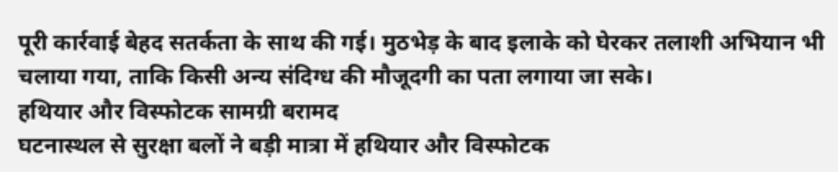पूरी कार्रवाई बेहद सतर्कता के साथ की गई। मुठभेड़ के बाद इलाके को घेरकर तलाशी अभियान भी चलाया गया, ताकि किसी अन्य संदिग्ध की मौजूदगी का पता लगाया जा सके।
हथियार और विस्फोटक सामग्री बरामद
घटनास्थल से सुरक्षा बलों ने बड़ी मात्रा में हथियार और विस्फोटक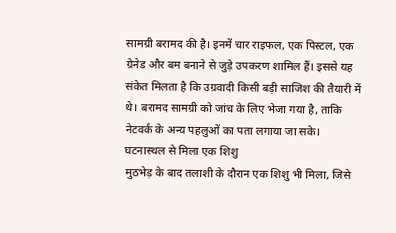सामग्री बरामद की है। इनमें चार राइफल, एक पिस्टल, एक ग्रेनेड और बम बनाने से जुड़े उपकरण शामिल हैं। इससे यह संकेत मिलता है कि उग्रवादी किसी बड़ी साजिश की तैयारी में थे। बरामद सामग्री को जांच के लिए भेजा गया है, ताकि नेटवर्क के अन्य पहलुओं का पता लगाया जा सके।
घटनास्थल से मिला एक शिशु
मुठभेड़ के बाद तलाशी के दौरान एक शिशु भी मिला, जिसे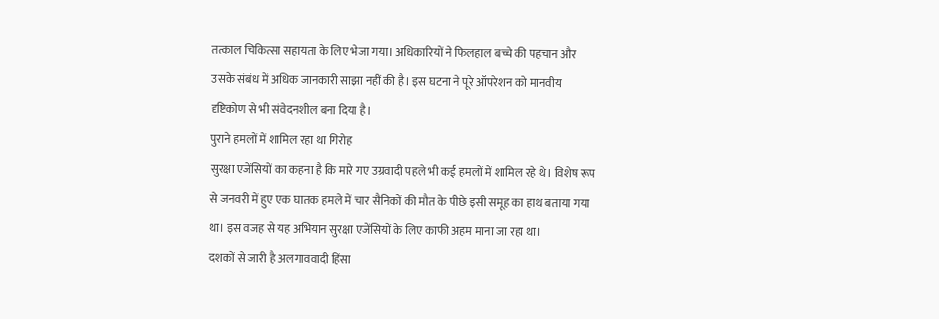तत्काल चिकित्सा सहायता के लिए भेजा गया। अधिकारियों ने फिलहाल बच्चे की पहचान और उसके संबंध में अधिक जानकारी साझा नहीं की है। इस घटना ने पूरे ऑपरेशन को मानवीय दृष्टिकोण से भी संवेदनशील बना दिया है।
पुराने हमलों में शामिल रहा था गिरोह
सुरक्षा एजेंसियों का कहना है कि मारे गए उग्रवादी पहले भी कई हमलों में शामिल रहे थे। विशेष रूप से जनवरी में हुए एक घातक हमले में चार सैनिकों की मौत के पीछे इसी समूह का हाथ बताया गया था। इस वजह से यह अभियान सुरक्षा एजेंसियों के लिए काफी अहम माना जा रहा था।
दशकों से जारी है अलगाववादी हिंसा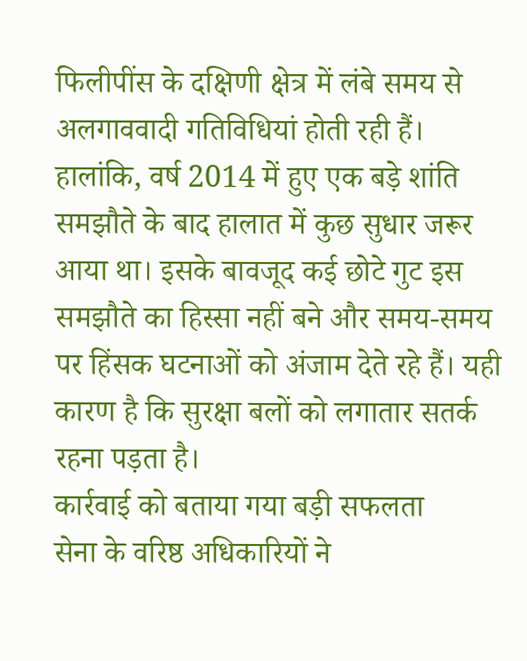फिलीपींस के दक्षिणी क्षेत्र में लंबे समय से अलगाववादी गतिविधियां होती रही हैं। हालांकि, वर्ष 2014 में हुए एक बड़े शांति समझौते के बाद हालात में कुछ सुधार जरूर आया था। इसके बावजूद कई छोटे गुट इस समझौते का हिस्सा नहीं बने और समय-समय पर हिंसक घटनाओं को अंजाम देते रहे हैं। यही कारण है कि सुरक्षा बलों को लगातार सतर्क रहना पड़ता है।
कार्रवाई को बताया गया बड़ी सफलता
सेना के वरिष्ठ अधिकारियों ने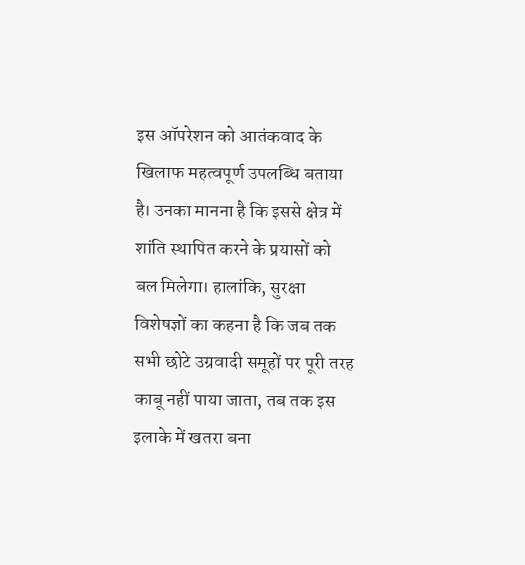इस ऑपरेशन को आतंकवाद के खिलाफ महत्वपूर्ण उपलब्धि बताया है। उनका मानना है कि इससे क्षेत्र में शांति स्थापित करने के प्रयासों को बल मिलेगा। हालांकि, सुरक्षा विशेषज्ञों का कहना है कि जब तक सभी छोटे उग्रवादी समूहों पर पूरी तरह काबू नहीं पाया जाता, तब तक इस इलाके में खतरा बना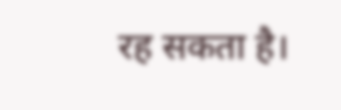रह सकता है।